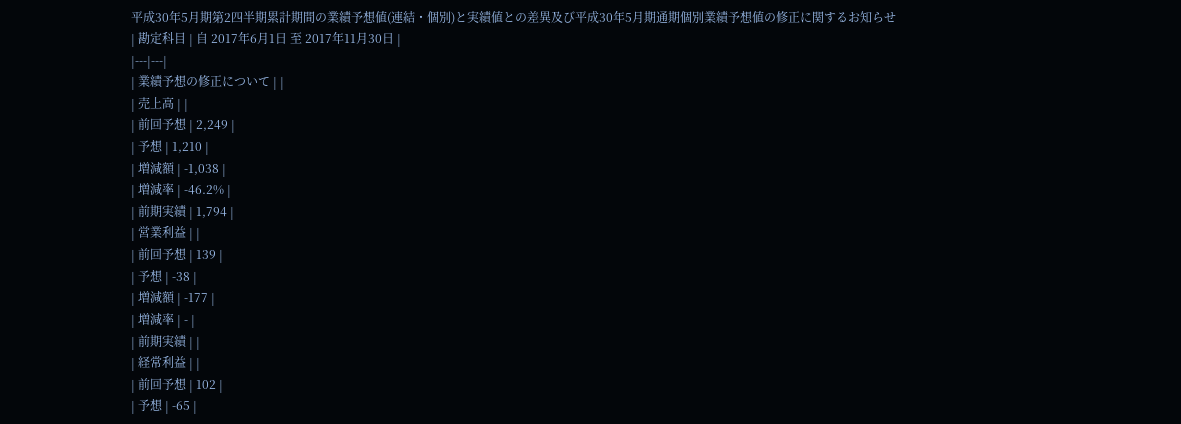平成30年5月期第2四半期累計期間の業績予想値(連結・個別)と実績値との差異及び平成30年5月期通期個別業績予想値の修正に関するお知らせ
| 勘定科目 | 自 2017年6月1日 至 2017年11月30日 |
|---|---|
| 業績予想の修正について | |
| 売上高 | |
| 前回予想 | 2,249 |
| 予想 | 1,210 |
| 増減額 | -1,038 |
| 増減率 | -46.2% |
| 前期実績 | 1,794 |
| 営業利益 | |
| 前回予想 | 139 |
| 予想 | -38 |
| 増減額 | -177 |
| 増減率 | - |
| 前期実績 | |
| 経常利益 | |
| 前回予想 | 102 |
| 予想 | -65 |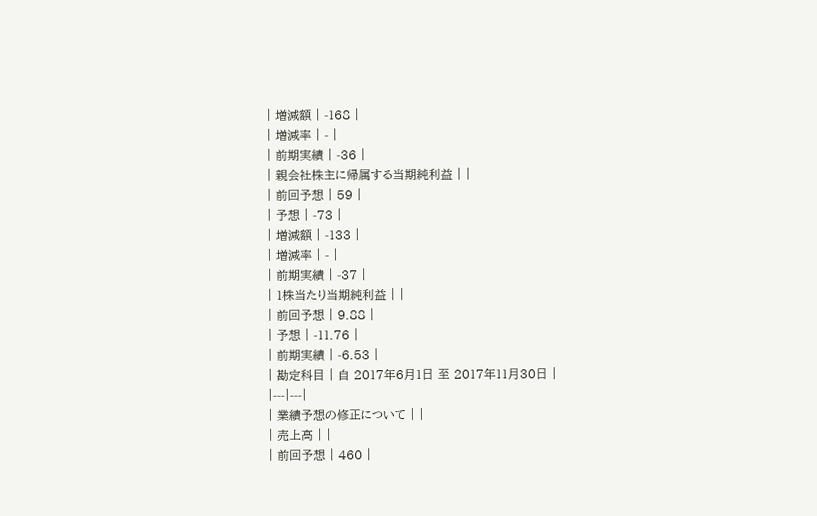| 増減額 | -168 |
| 増減率 | - |
| 前期実績 | -36 |
| 親会社株主に帰属する当期純利益 | |
| 前回予想 | 59 |
| 予想 | -73 |
| 増減額 | -133 |
| 増減率 | - |
| 前期実績 | -37 |
| 1株当たり当期純利益 | |
| 前回予想 | 9.88 |
| 予想 | -11.76 |
| 前期実績 | -6.53 |
| 勘定科目 | 自 2017年6月1日 至 2017年11月30日 |
|---|---|
| 業績予想の修正について | |
| 売上高 | |
| 前回予想 | 460 |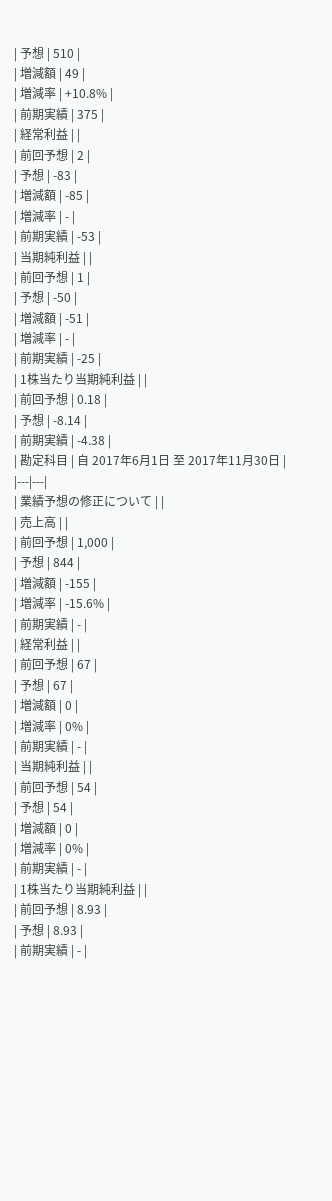| 予想 | 510 |
| 増減額 | 49 |
| 増減率 | +10.8% |
| 前期実績 | 375 |
| 経常利益 | |
| 前回予想 | 2 |
| 予想 | -83 |
| 増減額 | -85 |
| 増減率 | - |
| 前期実績 | -53 |
| 当期純利益 | |
| 前回予想 | 1 |
| 予想 | -50 |
| 増減額 | -51 |
| 増減率 | - |
| 前期実績 | -25 |
| 1株当たり当期純利益 | |
| 前回予想 | 0.18 |
| 予想 | -8.14 |
| 前期実績 | -4.38 |
| 勘定科目 | 自 2017年6月1日 至 2017年11月30日 |
|---|---|
| 業績予想の修正について | |
| 売上高 | |
| 前回予想 | 1,000 |
| 予想 | 844 |
| 増減額 | -155 |
| 増減率 | -15.6% |
| 前期実績 | - |
| 経常利益 | |
| 前回予想 | 67 |
| 予想 | 67 |
| 増減額 | 0 |
| 増減率 | 0% |
| 前期実績 | - |
| 当期純利益 | |
| 前回予想 | 54 |
| 予想 | 54 |
| 増減額 | 0 |
| 増減率 | 0% |
| 前期実績 | - |
| 1株当たり当期純利益 | |
| 前回予想 | 8.93 |
| 予想 | 8.93 |
| 前期実績 | - |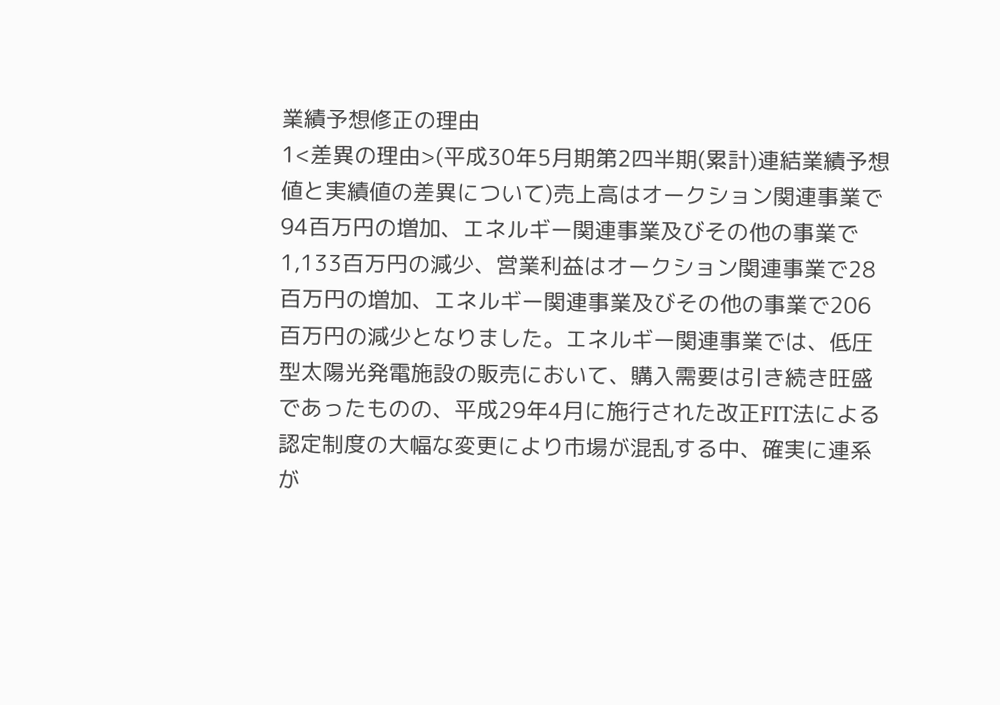業績予想修正の理由
1<差異の理由>(平成30年5月期第2四半期(累計)連結業績予想値と実績値の差異について)売上高はオークション関連事業で94百万円の増加、エネルギー関連事業及びその他の事業で1,133百万円の減少、営業利益はオークション関連事業で28百万円の増加、エネルギー関連事業及びその他の事業で206百万円の減少となりました。エネルギー関連事業では、低圧型太陽光発電施設の販売において、購入需要は引き続き旺盛であったものの、平成29年4月に施行された改正FIT法による認定制度の大幅な変更により市場が混乱する中、確実に連系が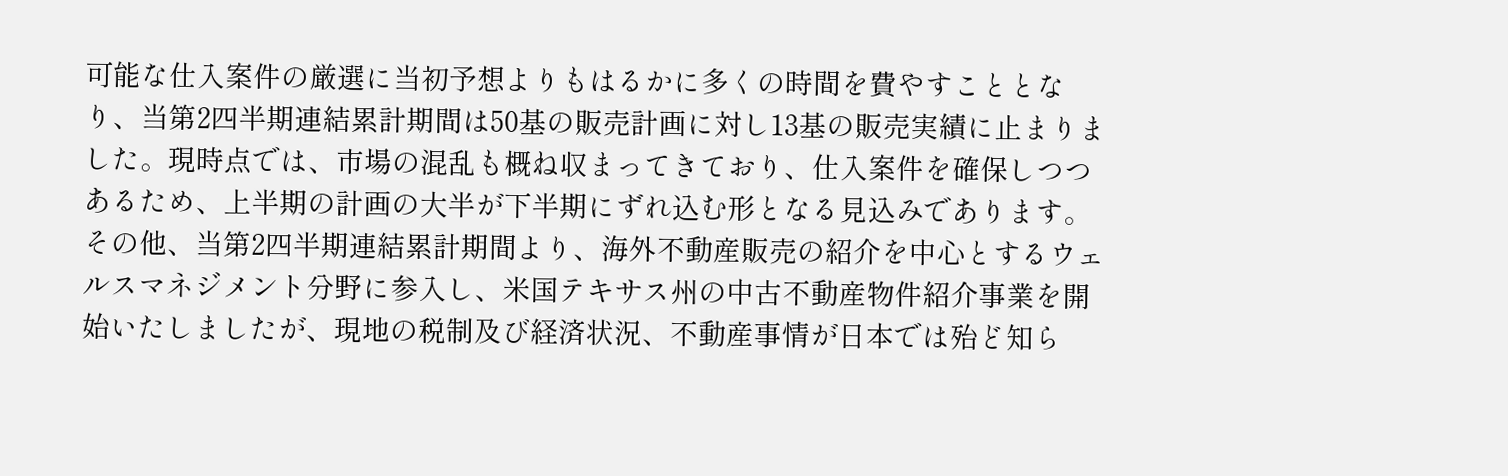可能な仕入案件の厳選に当初予想よりもはるかに多くの時間を費やすこととなり、当第2四半期連結累計期間は50基の販売計画に対し13基の販売実績に止まりました。現時点では、市場の混乱も概ね収まってきており、仕入案件を確保しつつあるため、上半期の計画の大半が下半期にずれ込む形となる見込みであります。その他、当第2四半期連結累計期間より、海外不動産販売の紹介を中心とするウェルスマネジメント分野に参入し、米国テキサス州の中古不動産物件紹介事業を開始いたしましたが、現地の税制及び経済状況、不動産事情が日本では殆ど知ら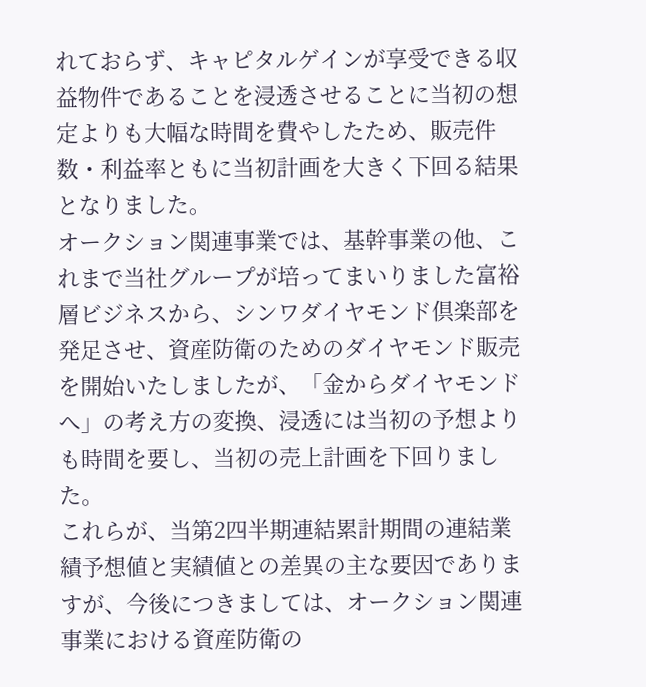れておらず、キャピタルゲインが享受できる収益物件であることを浸透させることに当初の想定よりも大幅な時間を費やしたため、販売件数・利益率ともに当初計画を大きく下回る結果となりました。
オークション関連事業では、基幹事業の他、これまで当社グループが培ってまいりました富裕層ビジネスから、シンワダイヤモンド倶楽部を発足させ、資産防衛のためのダイヤモンド販売を開始いたしましたが、「金からダイヤモンドへ」の考え方の変換、浸透には当初の予想よりも時間を要し、当初の売上計画を下回りました。
これらが、当第2四半期連結累計期間の連結業績予想値と実績値との差異の主な要因でありますが、今後につきましては、オークション関連事業における資産防衛の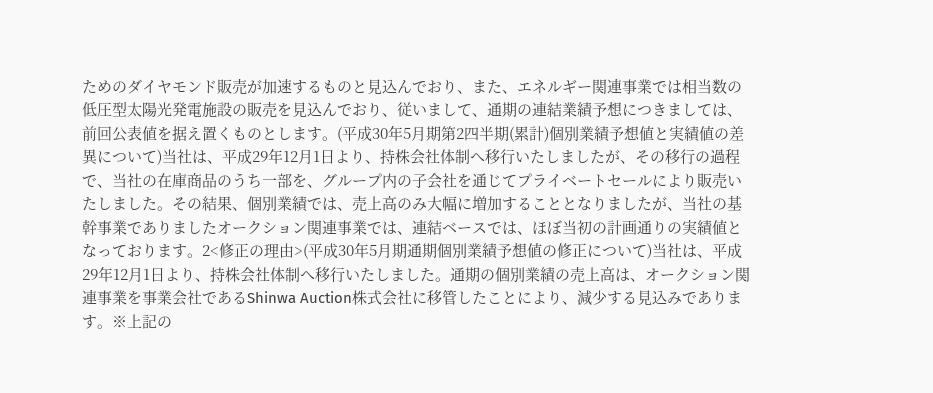ためのダイヤモンド販売が加速するものと見込んでおり、また、エネルギー関連事業では相当数の低圧型太陽光発電施設の販売を見込んでおり、従いまして、通期の連結業績予想につきましては、前回公表値を据え置くものとします。(平成30年5月期第2四半期(累計)個別業績予想値と実績値の差異について)当社は、平成29年12月1日より、持株会社体制へ移行いたしましたが、その移行の過程で、当社の在庫商品のうち一部を、グループ内の子会社を通じてプライベートセールにより販売いたしました。その結果、個別業績では、売上高のみ大幅に増加することとなりましたが、当社の基幹事業でありましたオークション関連事業では、連結ベースでは、ほぼ当初の計画通りの実績値となっております。2<修正の理由>(平成30年5月期通期個別業績予想値の修正について)当社は、平成29年12月1日より、持株会社体制へ移行いたしました。通期の個別業績の売上高は、オークション関連事業を事業会社であるShinwa Auction株式会社に移管したことにより、減少する見込みであります。※上記の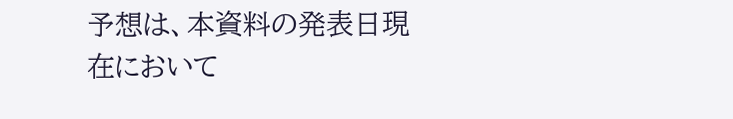予想は、本資料の発表日現在において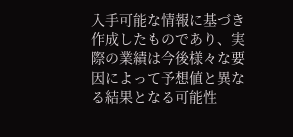入手可能な情報に基づき作成したものであり、実際の業績は今後様々な要因によって予想値と異なる結果となる可能性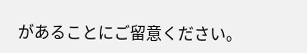があることにご留意ください。